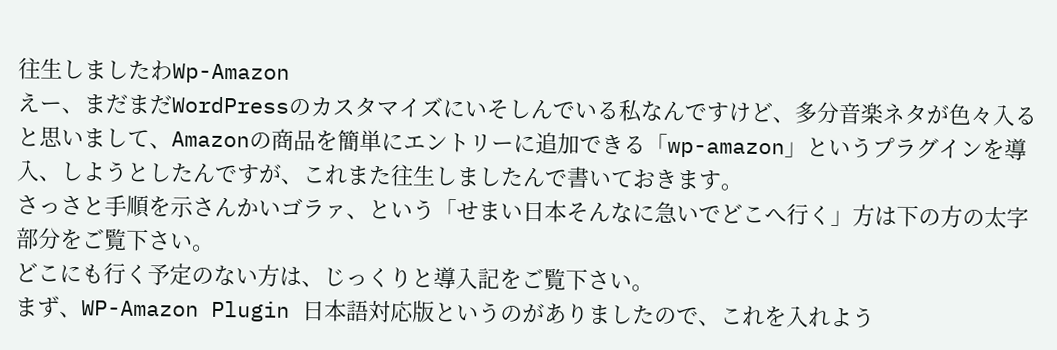往生しましたわWp-Amazon
えー、まだまだWordPressのカスタマイズにいそしんでいる私なんですけど、多分音楽ネタが色々入ると思いまして、Amazonの商品を簡単にエントリーに追加できる「wp-amazon」というプラグインを導入、しようとしたんですが、これまた往生しましたんで書いておきます。
さっさと手順を示さんかいゴラァ、という「せまい日本そんなに急いでどこへ行く」方は下の方の太字部分をご覧下さい。
どこにも行く予定のない方は、じっくりと導入記をご覧下さい。
まず、WP-Amazon Plugin 日本語対応版というのがありましたので、これを入れよう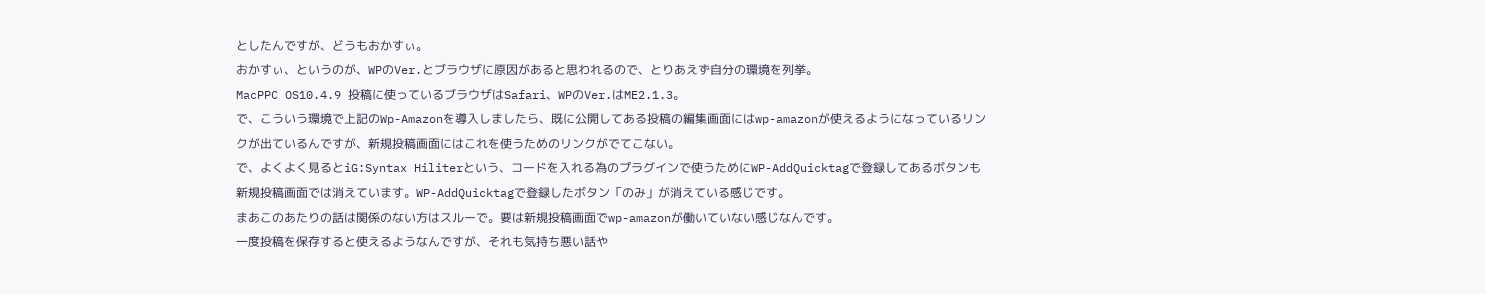としたんですが、どうもおかすぃ。
おかすぃ、というのが、WPのVer.とブラウザに原因があると思われるので、とりあえず自分の環境を列挙。
MacPPC OS10.4.9 投稿に使っているブラウザはSafari、WPのVer.はME2.1.3。
で、こういう環境で上記のWp-Amazonを導入しましたら、既に公開してある投稿の編集画面にはwp-amazonが使えるようになっているリンクが出ているんですが、新規投稿画面にはこれを使うためのリンクがでてこない。
で、よくよく見るとiG:Syntax Hiliterという、コードを入れる為のプラグインで使うためにWP-AddQuicktagで登録してあるボタンも新規投稿画面では消えています。WP-AddQuicktagで登録したボタン「のみ」が消えている感じです。
まあこのあたりの話は関係のない方はスルーで。要は新規投稿画面でwp-amazonが働いていない感じなんです。
一度投稿を保存すると使えるようなんですが、それも気持ち悪い話や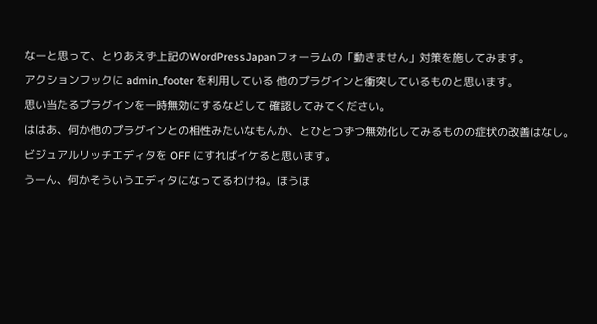なーと思って、とりあえず上記のWordPressJapanフォーラムの「動きません」対策を施してみます。
アクションフックに admin_footer を利用している 他のプラグインと衝突しているものと思います。
思い当たるプラグインを一時無効にするなどして 確認してみてください。
ははあ、何か他のプラグインとの相性みたいなもんか、とひとつずつ無効化してみるものの症状の改善はなし。
ビジュアルリッチエディタを OFF にすればイケると思います。
うーん、何かそういうエディタになってるわけね。ほうほ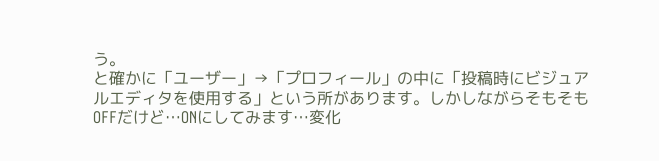う。
と確かに「ユーザー」→「プロフィール」の中に「投稿時にビジュアルエディタを使用する」という所があります。しかしながらそもそもOFFだけど…ONにしてみます…変化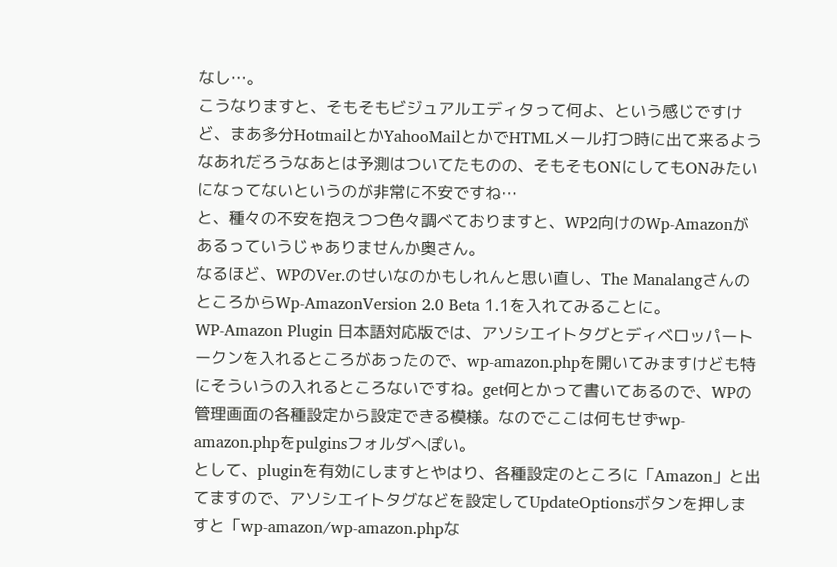なし…。
こうなりますと、そもそもビジュアルエディタって何よ、という感じですけど、まあ多分HotmailとかYahooMailとかでHTMLメール打つ時に出て来るようなあれだろうなあとは予測はついてたものの、そもそもONにしてもONみたいになってないというのが非常に不安ですね…
と、種々の不安を抱えつつ色々調べておりますと、WP2向けのWp-Amazonがあるっていうじゃありませんか奥さん。
なるほど、WPのVer.のせいなのかもしれんと思い直し、The ManalangさんのところからWp-AmazonVersion 2.0 Beta 1.1を入れてみることに。
WP-Amazon Plugin 日本語対応版では、アソシエイトタグとディベロッパートークンを入れるところがあったので、wp-amazon.phpを開いてみますけども特にそういうの入れるところないですね。get何とかって書いてあるので、WPの管理画面の各種設定から設定できる模様。なのでここは何もせずwp-amazon.phpをpulginsフォルダへぽい。
として、pluginを有効にしますとやはり、各種設定のところに「Amazon」と出てますので、アソシエイトタグなどを設定してUpdateOptionsボタンを押しますと「wp-amazon/wp-amazon.phpな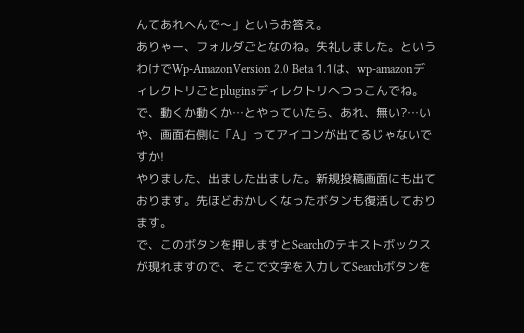んてあれへんで〜」というお答え。
ありゃー、フォルダごとなのね。失礼しました。というわけでWp-AmazonVersion 2.0 Beta 1.1は、wp-amazonディレクトリごとpluginsディレクトリへつっこんでね。
で、動くか動くか…とやっていたら、あれ、無い?…いや、画面右側に「A」ってアイコンが出てるじゃないですか!
やりました、出ました出ました。新規投稿画面にも出ております。先ほどおかしくなったボタンも復活しております。
で、このボタンを押しますとSearchのテキストボックスが現れますので、そこで文字を入力してSearchボタンを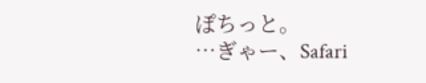ぽちっと。
…ぎゃー、Safari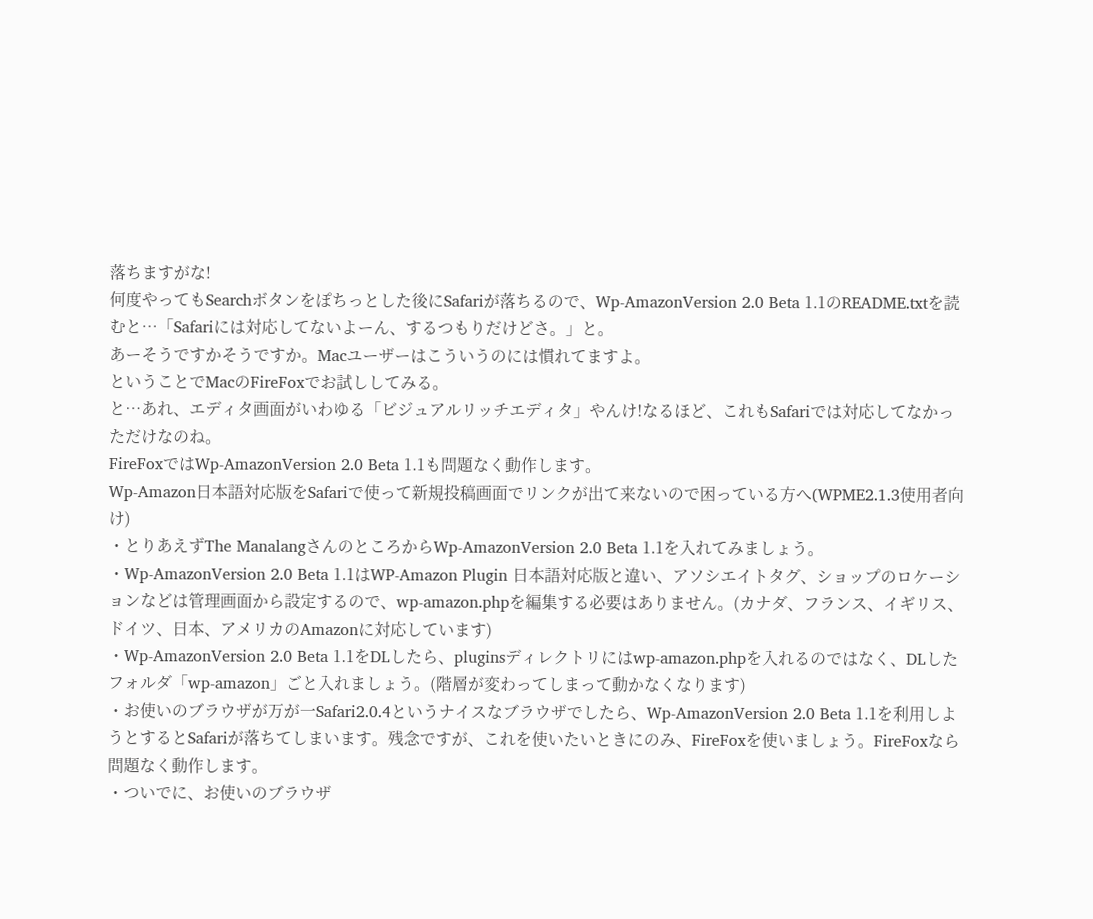落ちますがな!
何度やってもSearchボタンをぽちっとした後にSafariが落ちるので、Wp-AmazonVersion 2.0 Beta 1.1のREADME.txtを読むと…「Safariには対応してないよーん、するつもりだけどさ。」と。
あーそうですかそうですか。Macユーザーはこういうのには慣れてますよ。
ということでMacのFireFoxでお試ししてみる。
と…あれ、エディタ画面がいわゆる「ビジュアルリッチエディタ」やんけ!なるほど、これもSafariでは対応してなかっただけなのね。
FireFoxではWp-AmazonVersion 2.0 Beta 1.1も問題なく動作します。
Wp-Amazon日本語対応版をSafariで使って新規投稿画面でリンクが出て来ないので困っている方へ(WPME2.1.3使用者向け)
・とりあえずThe ManalangさんのところからWp-AmazonVersion 2.0 Beta 1.1を入れてみましょう。
・Wp-AmazonVersion 2.0 Beta 1.1はWP-Amazon Plugin 日本語対応版と違い、アソシエイトタグ、ショップのロケーションなどは管理画面から設定するので、wp-amazon.phpを編集する必要はありません。(カナダ、フランス、イギリス、ドイツ、日本、アメリカのAmazonに対応しています)
・Wp-AmazonVersion 2.0 Beta 1.1をDLしたら、pluginsディレクトリにはwp-amazon.phpを入れるのではなく、DLしたフォルダ「wp-amazon」ごと入れましょう。(階層が変わってしまって動かなくなります)
・お使いのブラウザが万が一Safari2.0.4というナイスなブラウザでしたら、Wp-AmazonVersion 2.0 Beta 1.1を利用しようとするとSafariが落ちてしまいます。残念ですが、これを使いたいときにのみ、FireFoxを使いましょう。FireFoxなら問題なく動作します。
・ついでに、お使いのブラウザ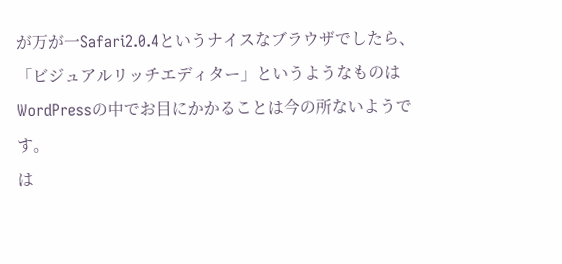が万が一Safari2.0.4というナイスなブラウザでしたら、「ビジュアルリッチエディター」というようなものはWordPressの中でお目にかかることは今の所ないようです。
は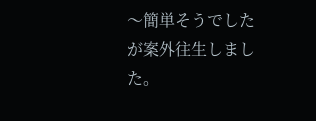〜簡単そうでしたが案外往生しました。